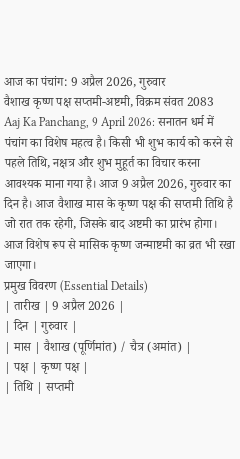आज का पंचांग: 9 अप्रैल 2026, गुरुवार
वैशाख कृष्ण पक्ष सप्तमी-अष्टमी, विक्रम संवत 2083
Aaj Ka Panchang, 9 April 2026: सनातन धर्म में पंचांग का विशेष महत्व है। किसी भी शुभ कार्य को करने से पहले तिथि, नक्षत्र और शुभ मुहूर्त का विचार करना आवश्यक माना गया है। आज 9 अप्रैल 2026, गुरुवार का दिन है। आज वैशाख मास के कृष्ण पक्ष की सप्तमी तिथि है जो रात तक रहेगी, जिसके बाद अष्टमी का प्रारंभ होगा। आज विशेष रूप से मासिक कृष्ण जन्माष्टमी का व्रत भी रखा जाएगा।
प्रमुख विवरण (Essential Details)
| तारीख | 9 अप्रैल 2026 |
| दिन | गुरुवार |
| मास | वैशाख (पूर्णिमांत) / चैत्र (अमांत) |
| पक्ष | कृष्ण पक्ष |
| तिथि | सप्तमी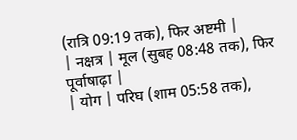(रात्रि 09:19 तक), फिर अष्टमी |
| नक्षत्र | मूल (सुबह 08:48 तक), फिर पूर्वाषाढ़ा |
| योग | परिघ (शाम 05:58 तक),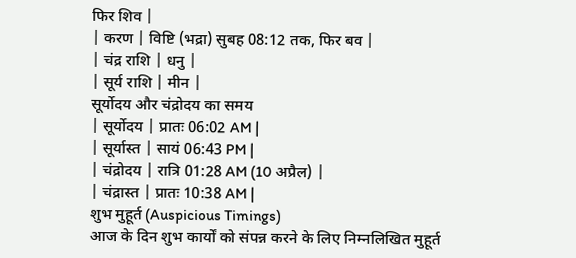फिर शिव |
| करण | विष्टि (भद्रा) सुबह 08:12 तक, फिर बव |
| चंद्र राशि | धनु |
| सूर्य राशि | मीन |
सूर्योदय और चंद्रोदय का समय
| सूर्योदय | प्रातः 06:02 AM |
| सूर्यास्त | सायं 06:43 PM |
| चंद्रोदय | रात्रि 01:28 AM (10 अप्रैल) |
| चंद्रास्त | प्रातः 10:38 AM |
शुभ मुहूर्त (Auspicious Timings)
आज के दिन शुभ कार्यों को संपन्न करने के लिए निम्नलिखित मुहूर्त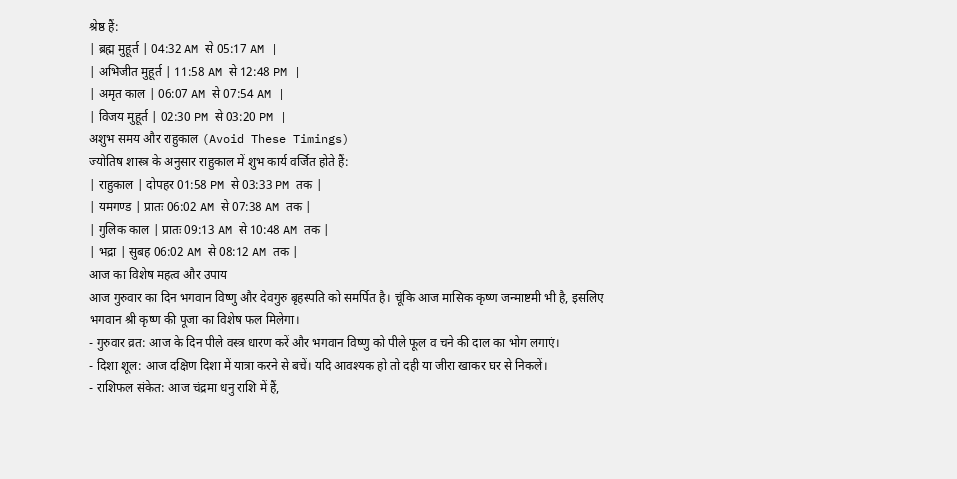श्रेष्ठ हैं:
| ब्रह्म मुहूर्त | 04:32 AM से 05:17 AM |
| अभिजीत मुहूर्त | 11:58 AM से 12:48 PM |
| अमृत काल | 06:07 AM से 07:54 AM |
| विजय मुहूर्त | 02:30 PM से 03:20 PM |
अशुभ समय और राहुकाल (Avoid These Timings)
ज्योतिष शास्त्र के अनुसार राहुकाल में शुभ कार्य वर्जित होते हैं:
| राहुकाल | दोपहर 01:58 PM से 03:33 PM तक |
| यमगण्ड | प्रातः 06:02 AM से 07:38 AM तक |
| गुलिक काल | प्रातः 09:13 AM से 10:48 AM तक |
| भद्रा | सुबह 06:02 AM से 08:12 AM तक |
आज का विशेष महत्व और उपाय
आज गुरुवार का दिन भगवान विष्णु और देवगुरु बृहस्पति को समर्पित है। चूंकि आज मासिक कृष्ण जन्माष्टमी भी है, इसलिए भगवान श्री कृष्ण की पूजा का विशेष फल मिलेगा।
- गुरुवार व्रत: आज के दिन पीले वस्त्र धारण करें और भगवान विष्णु को पीले फूल व चने की दाल का भोग लगाएं।
- दिशा शूल: आज दक्षिण दिशा में यात्रा करने से बचें। यदि आवश्यक हो तो दही या जीरा खाकर घर से निकलें।
- राशिफल संकेत: आज चंद्रमा धनु राशि में हैं,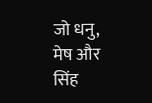जो धनु, मेष और सिंह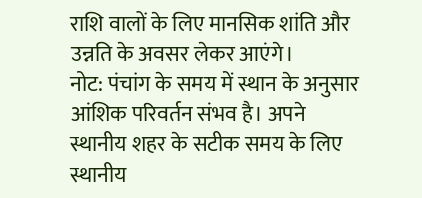राशि वालों के लिए मानसिक शांति और उन्नति के अवसर लेकर आएंगे।
नोट: पंचांग के समय में स्थान के अनुसार आंशिक परिवर्तन संभव है। अपने स्थानीय शहर के सटीक समय के लिए स्थानीय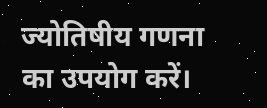ज्योतिषीय गणना का उपयोग करें।